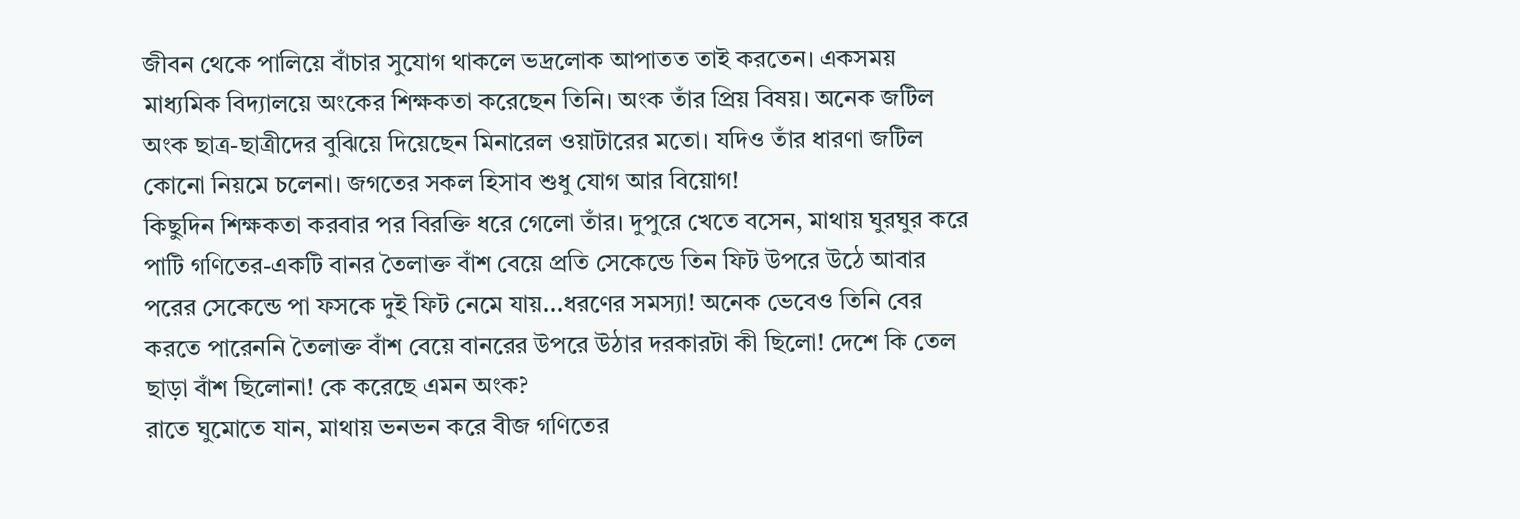জীবন থেকে পালিয়ে বাঁচার সুযোগ থাকলে ভদ্রলোক আপাতত তাই করতেন। একসময় মাধ্যমিক বিদ্যালয়ে অংকের শিক্ষকতা করেছেন তিনি। অংক তাঁর প্রিয় বিষয়। অনেক জটিল অংক ছাত্র-ছাত্রীদের বুঝিয়ে দিয়েছেন মিনারেল ওয়াটারের মতো। যদিও তাঁর ধারণা জটিল কোনো নিয়মে চলেনা। জগতের সকল হিসাব শুধু যোগ আর বিয়োগ!
কিছুদিন শিক্ষকতা করবার পর বিরক্তি ধরে গেলো তাঁর। দুপুরে খেতে বসেন, মাথায় ঘুরঘুর করে পাটি গণিতের-একটি বানর তৈলাক্ত বাঁশ বেয়ে প্রতি সেকেন্ডে তিন ফিট উপরে উঠে আবার পরের সেকেন্ডে পা ফসকে দুই ফিট নেমে যায়...ধরণের সমস্যা! অনেক ভেবেও তিনি বের করতে পারেননি তৈলাক্ত বাঁশ বেয়ে বানরের উপরে উঠার দরকারটা কী ছিলো! দেশে কি তেল ছাড়া বাঁশ ছিলোনা! কে করেছে এমন অংক?
রাতে ঘুমোতে যান, মাথায় ভনভন করে বীজ গণিতের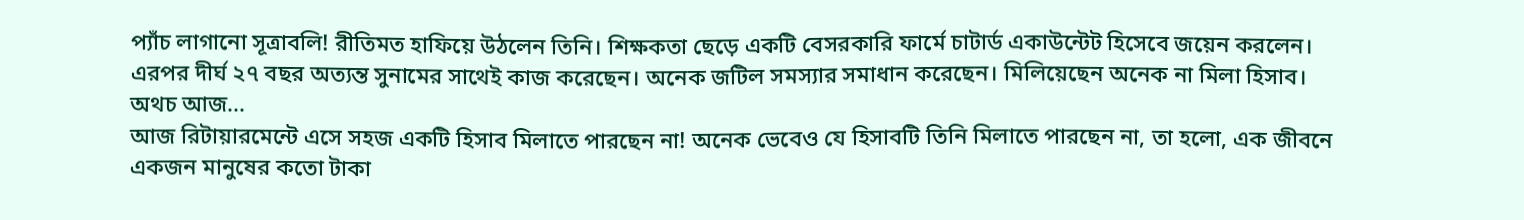প্যাঁচ লাগানো সূত্রাবলি! রীতিমত হাফিয়ে উঠলেন তিনি। শিক্ষকতা ছেড়ে একটি বেসরকারি ফার্মে চাটার্ড একাউন্টেট হিসেবে জয়েন করলেন। এরপর দীর্ঘ ২৭ বছর অত্যন্ত সুনামের সাথেই কাজ করেছেন। অনেক জটিল সমস্যার সমাধান করেছেন। মিলিয়েছেন অনেক না মিলা হিসাব। অথচ আজ...
আজ রিটায়ারমেন্টে এসে সহজ একটি হিসাব মিলাতে পারছেন না! অনেক ভেবেও যে হিসাবটি তিনি মিলাতে পারছেন না, তা হলো, এক জীবনে একজন মানুষের কতো টাকা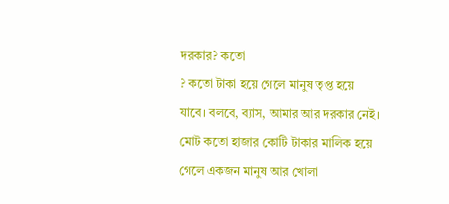দরকার? কতো
? কতো টাকা হয়ে গেলে মানুষ তৃপ্ত হয়ে যাবে। বলবে, ব্যাস, আমার আর দরকার নেই।
মোট কতো হাজার কোটি টাকার মালিক হয়ে গেলে একজন মানুষ আর খোলা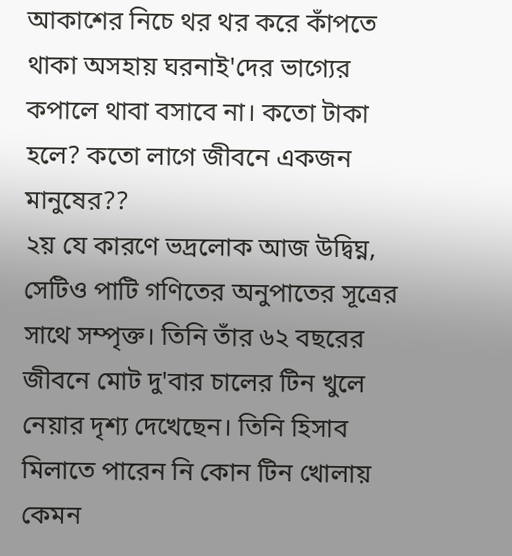আকাশের নিচে থর থর করে কাঁপতে থাকা অসহায় ঘরনাই'দের ভাগ্যের কপালে থাবা বসাবে না। কতো টাকা হলে? কতো লাগে জীবনে একজন মানুষের??
২য় যে কারণে ভদ্রলোক আজ উদ্বিঘ্ন, সেটিও পাটি গণিতের অনুপাতের সূত্রের সাথে সম্পৃক্ত। তিনি তাঁর ৬২ বছরের জীবনে মোট দু'বার চালের টিন খুলে নেয়ার দৃশ্য দেখেছেন। তিনি হিসাব মিলাতে পারেন নি কোন টিন খোলায় কেমন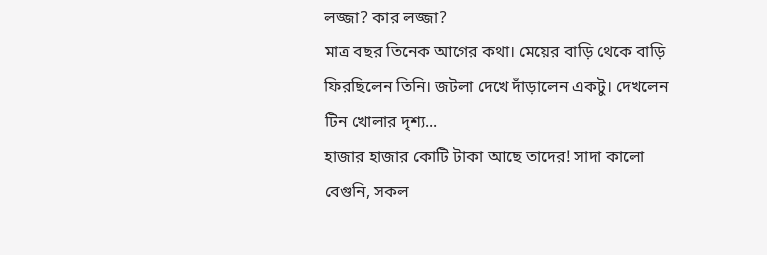লজ্জা? কার লজ্জা?
মাত্র বছর তিনেক আগের কথা। মেয়ের বাড়ি থেকে বাড়ি ফিরছিলেন তিনি। জটলা দেখে দাঁড়ালেন একটু। দেখলেন টিন খোলার দৃশ্য...
হাজার হাজার কোটি টাকা আছে তাদের! সাদা কালো বেগুনি, সকল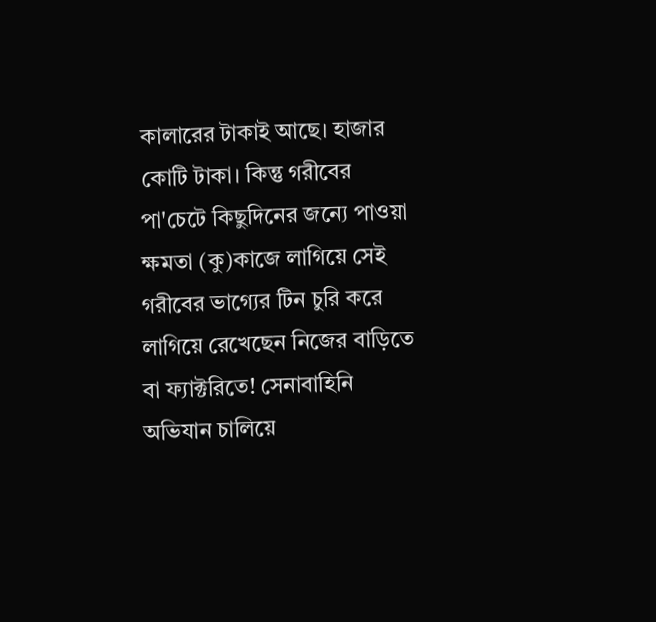কালারের টাকাই আছে। হাজার কোটি টাকা। কিন্তু গরীবের পা'চেটে কিছুদিনের জন্যে পাওয়া ক্ষমতা (কু)কাজে লাগিয়ে সেই গরীবের ভাগ্যের টিন চুরি করে লাগিয়ে রেখেছেন নিজের বাড়িতে বা ফ্যাক্টরিতে! সেনাবাহিনি অভিযান চালিয়ে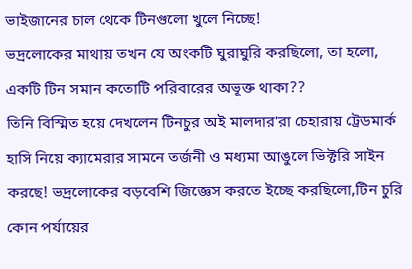ভাইজানের চাল থেকে টিনগুলো খুলে নিচ্ছে!
ভদ্রলোকের মাথায় তখন যে অংকটি ঘুরাঘুরি করছিলো, তা হলো, একটি টিন সমান কতোটি পরিবারের অভূক্ত থাকা??
তিনি বিস্মিত হয়ে দেখলেন টিনচুর অই মালদার'রা চেহারায় ট্রেডমার্ক হাসি নিয়ে ক্যামেরার সামনে তর্জনী ও মধ্যমা আঙুলে ভিক্টরি সাইন করছে! ভদ্রলোকের বড়বেশি জিজ্ঞেস করতে ইচ্ছে করছিলো,টিন চুরি কোন পর্যায়ের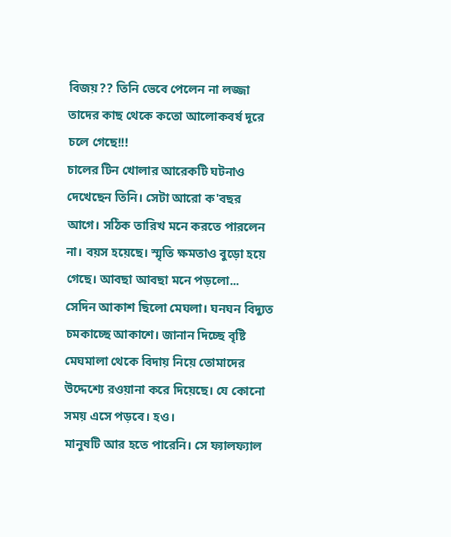বিজয়?? তিনি ভেবে পেলেন না লজ্জা তাদের কাছ থেকে কতো আলোকবর্ষ দূরে চলে গেছে!!!
চালের টিন খোলার আরেকটি ঘটনাও দেখেছেন তিনি। সেটা আরো ক'বছর আগে। সঠিক তারিখ মনে করতে পারলেন না। বয়স হয়েছে। স্মৃতি ক্ষমতাও বুড়ো হয়ে গেছে। আবছা আবছা মনে পড়লো...
সেদিন আকাশ ছিলো মেঘলা। ঘনঘন বিদ্যুত চমকাচ্ছে আকাশে। জানান দিচ্ছে বৃষ্টি মেঘমালা থেকে বিদায় নিয়ে তোমাদের উদ্দেশ্যে রওয়ানা করে দিয়েছে। যে কোনো সময় এসে পড়বে। হও।
মানুষটি আর হতে পারেনি। সে ফ্যালফ্যাল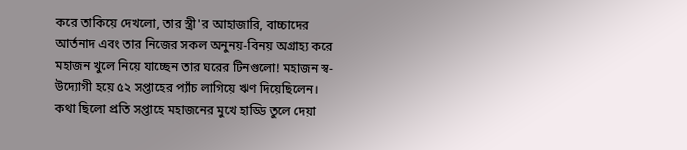করে তাকিয়ে দেখলো, তার স্ত্রী'র আহাজারি, বাচ্চাদের আর্তনাদ এবং তার নিজের সকল অনুনয়-বিনয় অগ্রাহ্য করে মহাজন খুলে নিয়ে যাচ্ছেন তার ঘরের টিনগুলো! মহাজন স্ব-উদ্যোগী হয়ে ৫২ সপ্তাহের প্যাঁচ লাগিয়ে ঋণ দিয়েছিলেন। কথা ছিলো প্রতি সপ্তাহে মহাজনের মুখে হাড্ডি তুলে দেয়া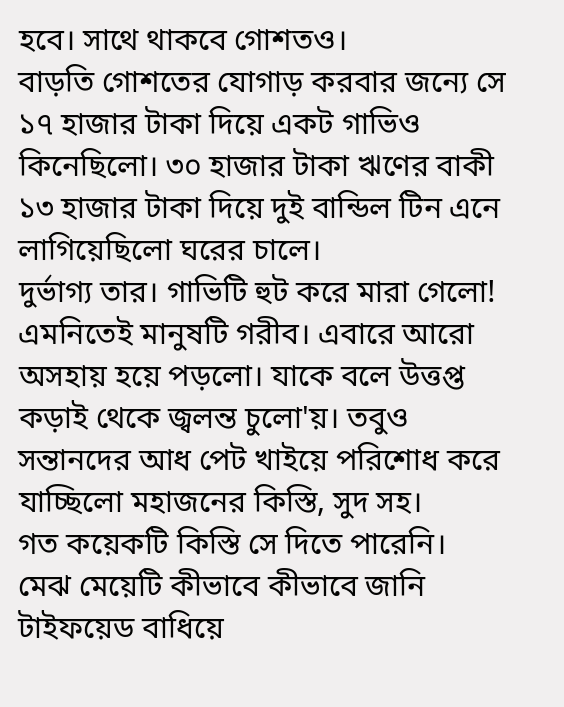হবে। সাথে থাকবে গোশতও।
বাড়তি গোশতের যোগাড় করবার জন্যে সে ১৭ হাজার টাকা দিয়ে একট গাভিও কিনেছিলো। ৩০ হাজার টাকা ঋণের বাকী ১৩ হাজার টাকা দিয়ে দুই বান্ডিল টিন এনে লাগিয়েছিলো ঘরের চালে।
দুর্ভাগ্য তার। গাভিটি হুট করে মারা গেলো!
এমনিতেই মানুষটি গরীব। এবারে আরো অসহায় হয়ে পড়লো। যাকে বলে উত্তপ্ত কড়াই থেকে জ্বলন্ত চুলো'য়। তবুও সন্তানদের আধ পেট খাইয়ে পরিশোধ করে যাচ্ছিলো মহাজনের কিস্তি, সুদ সহ।
গত কয়েকটি কিস্তি সে দিতে পারেনি। মেঝ মেয়েটি কীভাবে কীভাবে জানি টাইফয়েড বাধিয়ে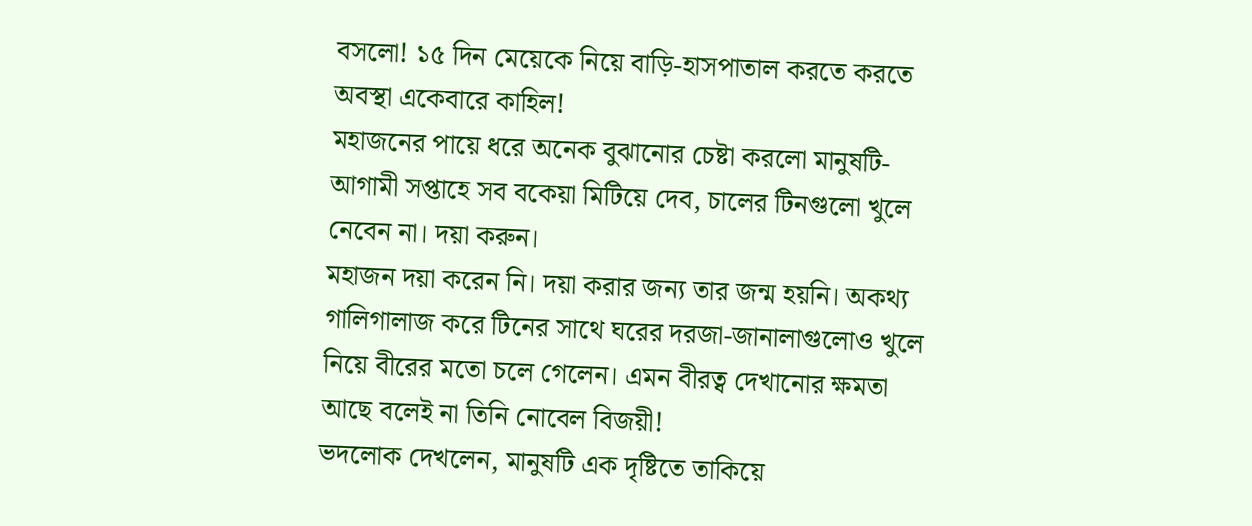বসলো! ১৫ দিন মেয়েকে নিয়ে বাড়ি-হাসপাতাল করতে করতে অবস্থা একেবারে কাহিল!
মহাজনের পায়ে ধরে অনেক বুঝানোর চেষ্টা করলো মানুষটি- আগামী সপ্তাহে সব বকেয়া মিটিয়ে দেব, চালের টিনগুলো খুলে নেবেন না। দয়া করুন।
মহাজন দয়া করেন নি। দয়া করার জন্য তার জন্ম হয়নি। অকথ্য গালিগালাজ করে টিনের সাথে ঘরের দরজা-জানালাগুলোও খুলে নিয়ে বীরের মতো চলে গেলেন। এমন বীরত্ব দেখানোর ক্ষমতা আছে বলেই না তিনি নোবেল বিজয়ী!
ভদলোক দেখলেন, মানুষটি এক দৃষ্টিতে তাকিয়ে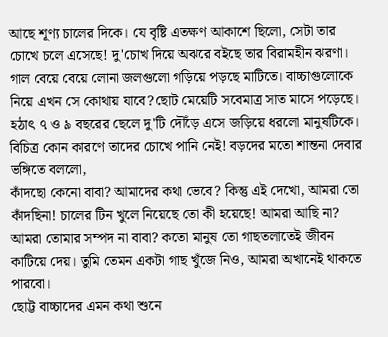আছে শূণ্য চালের দিকে। যে বৃষ্টি এতক্ষণ আকাশে ছিলো, সেটা তার চোখে চলে এসেছে! দু'চোখ দিয়ে অঝরে বইছে তার বিরামহীন ঝরণা। গাল বেয়ে বেয়ে লোনা জলগুলো গড়িয়ে পড়ছে মাটিতে। বাচ্চাগুলোকে নিয়ে এখন সে কোথায় যাবে?ছোট মেয়েটি সবেমাত্র সাত মাসে পড়েছে।
হঠাৎ ৭ ও ৯ বছরের ছেলে দু'টি দৌঁড়ে এসে জড়িয়ে ধরলো মানুষটিকে। বিচিত্র কোন কারণে তাদের চোখে পানি নেই! বড়দের মতো শান্তনা দেবার ভঙ্গিতে বললো,
কাঁদছো কেনো বাবা? আমাদের কথা ভেবে? কিন্তু এই দেখো, আমরা তো কাঁদছিনা! চালের টিন খুলে নিয়েছে তো কী হয়েছে! আমরা আছি না? আমরা তোমার সম্পদ না বাবা? কতো মানুষ তো গাছতলাতেই জীবন কাটিয়ে দেয়। তুমি তেমন একটা গাছ খুঁজে নিও, আমরা অখানেই থাকতে পারবো।
ছোট্ট বাচ্চাদের এমন কথা শুনে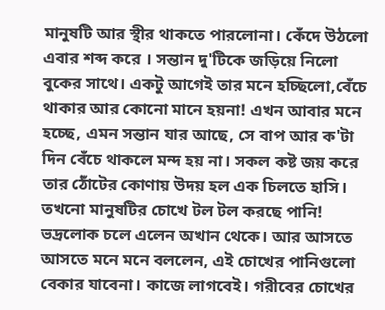মানুষটি আর স্থীর থাকতে পারলোনা। কেঁদে উঠলো এবার শব্দ করে । সন্তান দু'টিকে জড়িয়ে নিলো বুকের সাথে। একটু আগেই তার মনে হচ্ছিলো,বেঁচে থাকার আর কোনো মানে হয়না! এখন আবার মনে হচ্ছে, এমন সন্তান যার আছে, সে বাপ আর ক'টা দিন বেঁচে থাকলে মন্দ হয় না। সকল কষ্ট জয় করে তার ঠোঁটের কোণায় উদয় হল এক চিলতে হাসি। তখনো মানুষটির চোখে টল টল করছে পানি!
ভদ্রলোক চলে এলেন অখান থেকে। আর আসতে আসতে মনে মনে বললেন, এই চোখের পানিগুলো বেকার যাবেনা। কাজে লাগবেই। গরীবের চোখের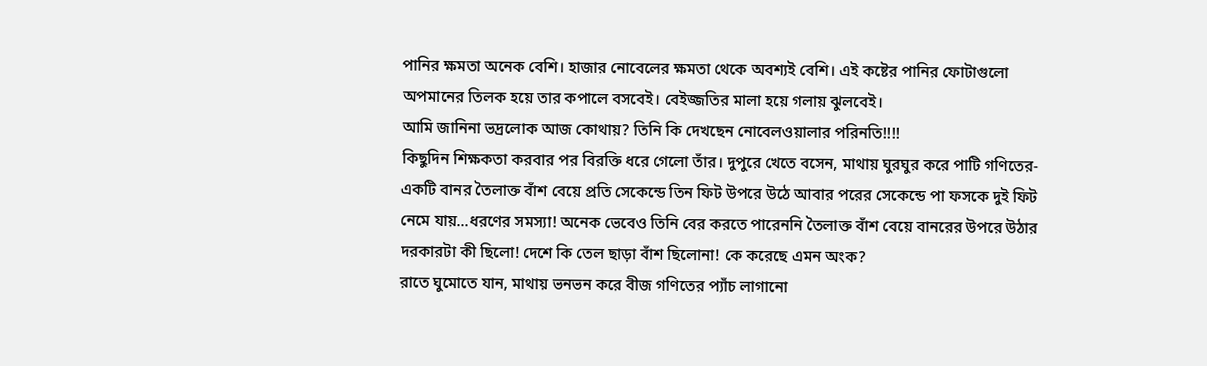পানির ক্ষমতা অনেক বেশি। হাজার নোবেলের ক্ষমতা থেকে অবশ্যই বেশি। এই কষ্টের পানির ফোটাগুলো অপমানের তিলক হয়ে তার কপালে বসবেই। বেইজ্জতির মালা হয়ে গলায় ঝুলবেই।
আমি জানিনা ভদ্রলোক আজ কোথায়? তিনি কি দেখছেন নোবেলওয়ালার পরিনতি!!!!
কিছুদিন শিক্ষকতা করবার পর বিরক্তি ধরে গেলো তাঁর। দুপুরে খেতে বসেন, মাথায় ঘুরঘুর করে পাটি গণিতের-একটি বানর তৈলাক্ত বাঁশ বেয়ে প্রতি সেকেন্ডে তিন ফিট উপরে উঠে আবার পরের সেকেন্ডে পা ফসকে দুই ফিট নেমে যায়...ধরণের সমস্যা! অনেক ভেবেও তিনি বের করতে পারেননি তৈলাক্ত বাঁশ বেয়ে বানরের উপরে উঠার দরকারটা কী ছিলো! দেশে কি তেল ছাড়া বাঁশ ছিলোনা! কে করেছে এমন অংক?
রাতে ঘুমোতে যান, মাথায় ভনভন করে বীজ গণিতের প্যাঁচ লাগানো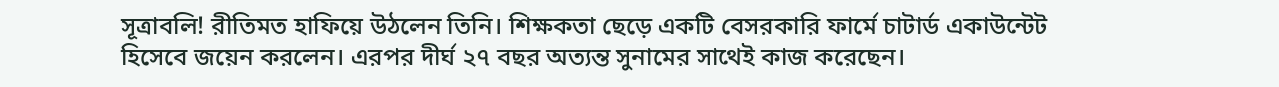সূত্রাবলি! রীতিমত হাফিয়ে উঠলেন তিনি। শিক্ষকতা ছেড়ে একটি বেসরকারি ফার্মে চাটার্ড একাউন্টেট হিসেবে জয়েন করলেন। এরপর দীর্ঘ ২৭ বছর অত্যন্ত সুনামের সাথেই কাজ করেছেন।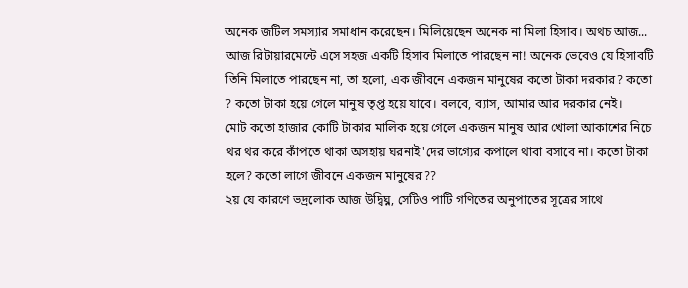অনেক জটিল সমস্যার সমাধান করেছেন। মিলিয়েছেন অনেক না মিলা হিসাব। অথচ আজ...
আজ রিটায়ারমেন্টে এসে সহজ একটি হিসাব মিলাতে পারছেন না! অনেক ভেবেও যে হিসাবটি তিনি মিলাতে পারছেন না, তা হলো, এক জীবনে একজন মানুষের কতো টাকা দরকার? কতো
? কতো টাকা হয়ে গেলে মানুষ তৃপ্ত হয়ে যাবে। বলবে, ব্যাস, আমার আর দরকার নেই।
মোট কতো হাজার কোটি টাকার মালিক হয়ে গেলে একজন মানুষ আর খোলা আকাশের নিচে থর থর করে কাঁপতে থাকা অসহায় ঘরনাই'দের ভাগ্যের কপালে থাবা বসাবে না। কতো টাকা হলে? কতো লাগে জীবনে একজন মানুষের??
২য় যে কারণে ভদ্রলোক আজ উদ্বিঘ্ন, সেটিও পাটি গণিতের অনুপাতের সূত্রের সাথে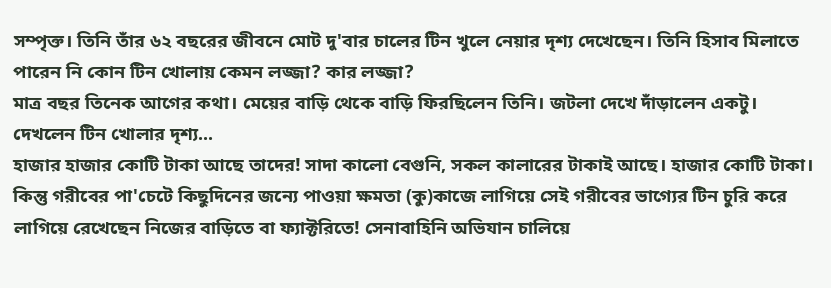সম্পৃক্ত। তিনি তাঁর ৬২ বছরের জীবনে মোট দু'বার চালের টিন খুলে নেয়ার দৃশ্য দেখেছেন। তিনি হিসাব মিলাতে পারেন নি কোন টিন খোলায় কেমন লজ্জা? কার লজ্জা?
মাত্র বছর তিনেক আগের কথা। মেয়ের বাড়ি থেকে বাড়ি ফিরছিলেন তিনি। জটলা দেখে দাঁড়ালেন একটু। দেখলেন টিন খোলার দৃশ্য...
হাজার হাজার কোটি টাকা আছে তাদের! সাদা কালো বেগুনি, সকল কালারের টাকাই আছে। হাজার কোটি টাকা। কিন্তু গরীবের পা'চেটে কিছুদিনের জন্যে পাওয়া ক্ষমতা (কু)কাজে লাগিয়ে সেই গরীবের ভাগ্যের টিন চুরি করে লাগিয়ে রেখেছেন নিজের বাড়িতে বা ফ্যাক্টরিতে! সেনাবাহিনি অভিযান চালিয়ে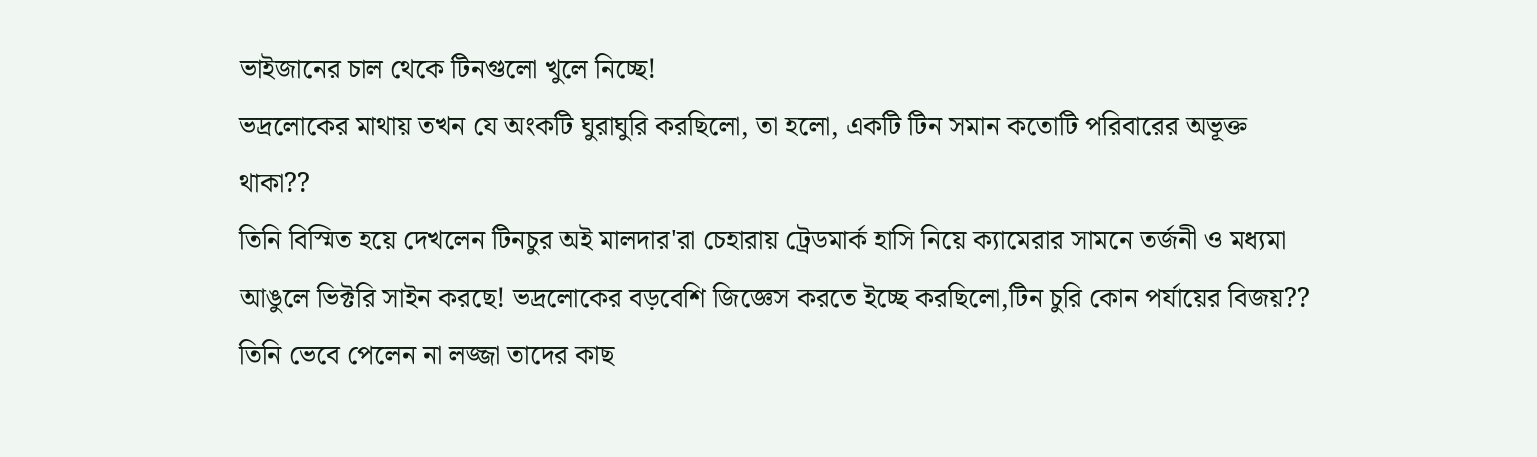ভাইজানের চাল থেকে টিনগুলো খুলে নিচ্ছে!
ভদ্রলোকের মাথায় তখন যে অংকটি ঘুরাঘুরি করছিলো, তা হলো, একটি টিন সমান কতোটি পরিবারের অভূক্ত থাকা??
তিনি বিস্মিত হয়ে দেখলেন টিনচুর অই মালদার'রা চেহারায় ট্রেডমার্ক হাসি নিয়ে ক্যামেরার সামনে তর্জনী ও মধ্যমা আঙুলে ভিক্টরি সাইন করছে! ভদ্রলোকের বড়বেশি জিজ্ঞেস করতে ইচ্ছে করছিলো,টিন চুরি কোন পর্যায়ের বিজয়?? তিনি ভেবে পেলেন না লজ্জা তাদের কাছ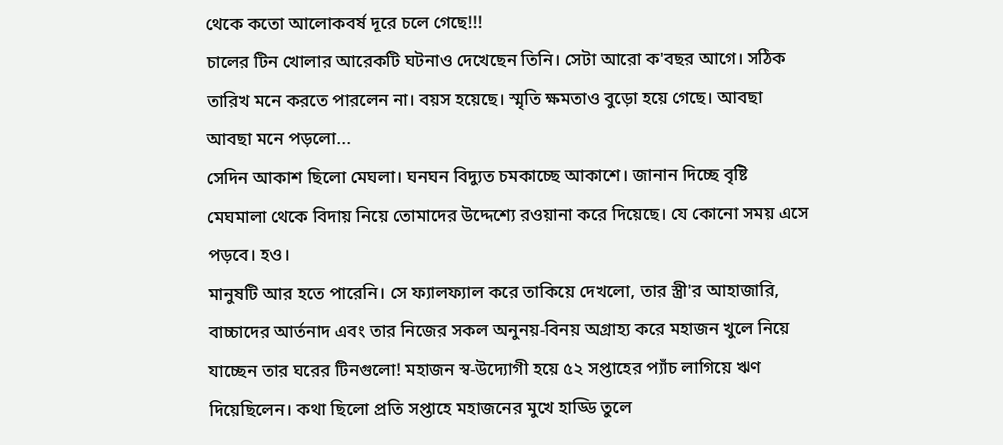থেকে কতো আলোকবর্ষ দূরে চলে গেছে!!!
চালের টিন খোলার আরেকটি ঘটনাও দেখেছেন তিনি। সেটা আরো ক'বছর আগে। সঠিক তারিখ মনে করতে পারলেন না। বয়স হয়েছে। স্মৃতি ক্ষমতাও বুড়ো হয়ে গেছে। আবছা আবছা মনে পড়লো...
সেদিন আকাশ ছিলো মেঘলা। ঘনঘন বিদ্যুত চমকাচ্ছে আকাশে। জানান দিচ্ছে বৃষ্টি মেঘমালা থেকে বিদায় নিয়ে তোমাদের উদ্দেশ্যে রওয়ানা করে দিয়েছে। যে কোনো সময় এসে পড়বে। হও।
মানুষটি আর হতে পারেনি। সে ফ্যালফ্যাল করে তাকিয়ে দেখলো, তার স্ত্রী'র আহাজারি, বাচ্চাদের আর্তনাদ এবং তার নিজের সকল অনুনয়-বিনয় অগ্রাহ্য করে মহাজন খুলে নিয়ে যাচ্ছেন তার ঘরের টিনগুলো! মহাজন স্ব-উদ্যোগী হয়ে ৫২ সপ্তাহের প্যাঁচ লাগিয়ে ঋণ দিয়েছিলেন। কথা ছিলো প্রতি সপ্তাহে মহাজনের মুখে হাড্ডি তুলে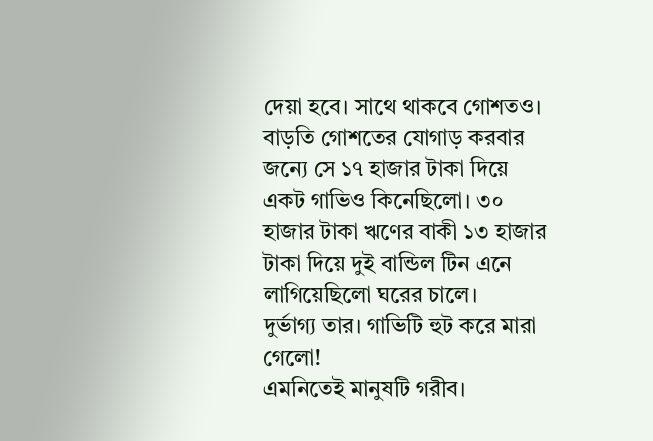দেয়া হবে। সাথে থাকবে গোশতও।
বাড়তি গোশতের যোগাড় করবার জন্যে সে ১৭ হাজার টাকা দিয়ে একট গাভিও কিনেছিলো। ৩০ হাজার টাকা ঋণের বাকী ১৩ হাজার টাকা দিয়ে দুই বান্ডিল টিন এনে লাগিয়েছিলো ঘরের চালে।
দুর্ভাগ্য তার। গাভিটি হুট করে মারা গেলো!
এমনিতেই মানুষটি গরীব।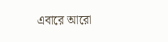এবারে আরো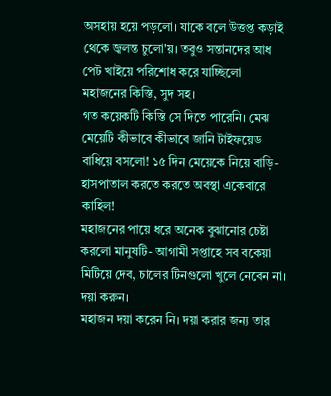অসহায় হয়ে পড়লো। যাকে বলে উত্তপ্ত কড়াই থেকে জ্বলন্ত চুলো'য়। তবুও সন্তানদের আধ পেট খাইয়ে পরিশোধ করে যাচ্ছিলো মহাজনের কিস্তি, সুদ সহ।
গত কয়েকটি কিস্তি সে দিতে পারেনি। মেঝ মেয়েটি কীভাবে কীভাবে জানি টাইফয়েড বাধিয়ে বসলো! ১৫ দিন মেয়েকে নিয়ে বাড়ি-হাসপাতাল করতে করতে অবস্থা একেবারে কাহিল!
মহাজনের পায়ে ধরে অনেক বুঝানোর চেষ্টা করলো মানুষটি- আগামী সপ্তাহে সব বকেয়া মিটিয়ে দেব, চালের টিনগুলো খুলে নেবেন না। দয়া করুন।
মহাজন দয়া করেন নি। দয়া করার জন্য তার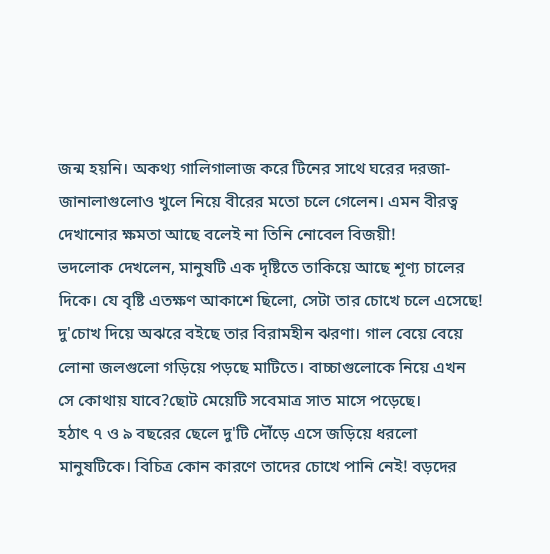জন্ম হয়নি। অকথ্য গালিগালাজ করে টিনের সাথে ঘরের দরজা-জানালাগুলোও খুলে নিয়ে বীরের মতো চলে গেলেন। এমন বীরত্ব দেখানোর ক্ষমতা আছে বলেই না তিনি নোবেল বিজয়ী!
ভদলোক দেখলেন, মানুষটি এক দৃষ্টিতে তাকিয়ে আছে শূণ্য চালের দিকে। যে বৃষ্টি এতক্ষণ আকাশে ছিলো, সেটা তার চোখে চলে এসেছে! দু'চোখ দিয়ে অঝরে বইছে তার বিরামহীন ঝরণা। গাল বেয়ে বেয়ে লোনা জলগুলো গড়িয়ে পড়ছে মাটিতে। বাচ্চাগুলোকে নিয়ে এখন সে কোথায় যাবে?ছোট মেয়েটি সবেমাত্র সাত মাসে পড়েছে।
হঠাৎ ৭ ও ৯ বছরের ছেলে দু'টি দৌঁড়ে এসে জড়িয়ে ধরলো মানুষটিকে। বিচিত্র কোন কারণে তাদের চোখে পানি নেই! বড়দের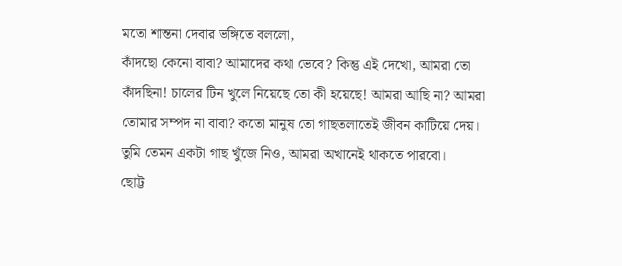মতো শান্তনা দেবার ভঙ্গিতে বললো,
কাঁদছো কেনো বাবা? আমাদের কথা ভেবে? কিন্তু এই দেখো, আমরা তো কাঁদছিনা! চালের টিন খুলে নিয়েছে তো কী হয়েছে! আমরা আছি না? আমরা তোমার সম্পদ না বাবা? কতো মানুষ তো গাছতলাতেই জীবন কাটিয়ে দেয়। তুমি তেমন একটা গাছ খুঁজে নিও, আমরা অখানেই থাকতে পারবো।
ছোট্ট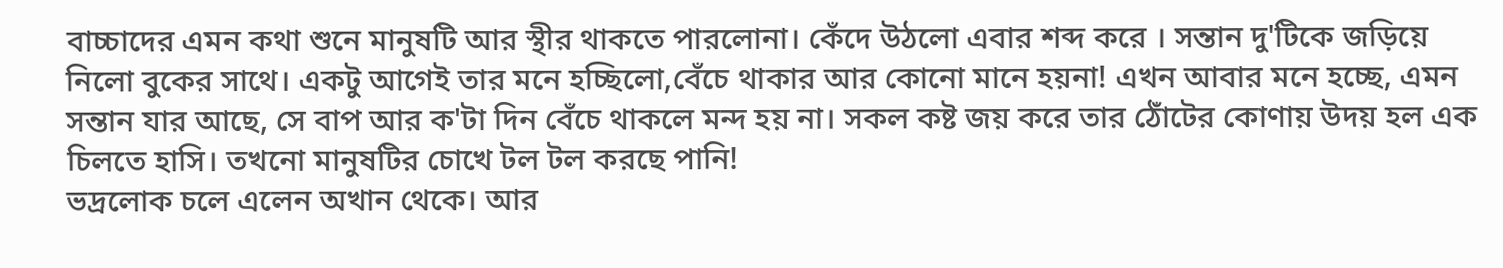বাচ্চাদের এমন কথা শুনে মানুষটি আর স্থীর থাকতে পারলোনা। কেঁদে উঠলো এবার শব্দ করে । সন্তান দু'টিকে জড়িয়ে নিলো বুকের সাথে। একটু আগেই তার মনে হচ্ছিলো,বেঁচে থাকার আর কোনো মানে হয়না! এখন আবার মনে হচ্ছে, এমন সন্তান যার আছে, সে বাপ আর ক'টা দিন বেঁচে থাকলে মন্দ হয় না। সকল কষ্ট জয় করে তার ঠোঁটের কোণায় উদয় হল এক চিলতে হাসি। তখনো মানুষটির চোখে টল টল করছে পানি!
ভদ্রলোক চলে এলেন অখান থেকে। আর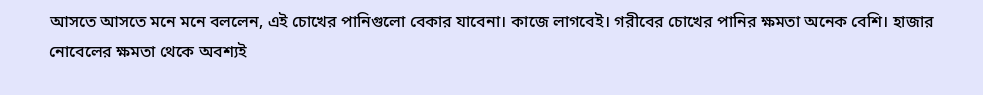আসতে আসতে মনে মনে বললেন, এই চোখের পানিগুলো বেকার যাবেনা। কাজে লাগবেই। গরীবের চোখের পানির ক্ষমতা অনেক বেশি। হাজার নোবেলের ক্ষমতা থেকে অবশ্যই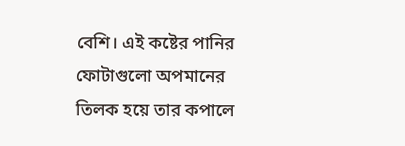বেশি। এই কষ্টের পানির ফোটাগুলো অপমানের তিলক হয়ে তার কপালে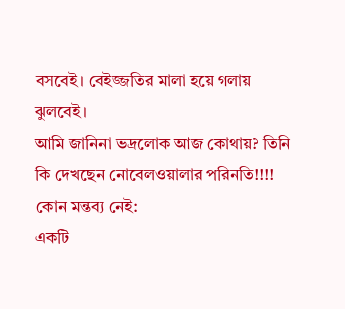বসবেই। বেইজ্জতির মালা হয়ে গলায় ঝুলবেই।
আমি জানিনা ভদ্রলোক আজ কোথায়? তিনি কি দেখছেন নোবেলওয়ালার পরিনতি!!!!
কোন মন্তব্য নেই:
একটি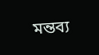মন্তব্য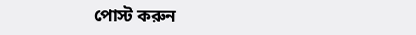পোস্ট করুন